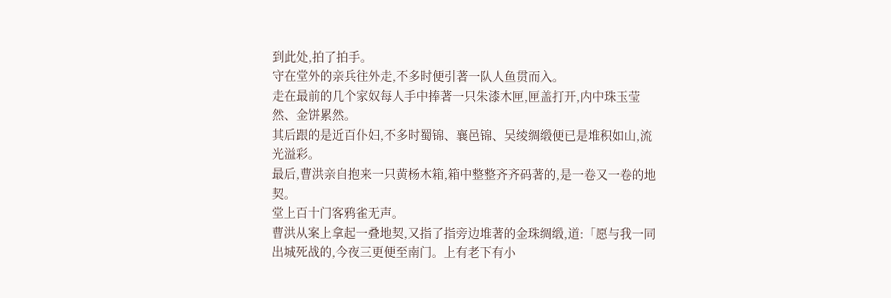到此处,拍了拍手。
守在堂外的亲兵往外走,不多时便引著一队人鱼贯而入。
走在最前的几个家奴每人手中捧著一只朱漆木匣,匣盖打开,内中珠玉莹然、金饼累然。
其后跟的是近百仆妇,不多时蜀锦、襄邑锦、吴绫绸缎便已是堆积如山,流光溢彩。
最后,曹洪亲自抱来一只黄杨木箱,箱中整整齐齐码著的,是一卷又一卷的地契。
堂上百十门客鸦雀无声。
曹洪从案上拿起一叠地契,又指了指旁边堆著的金珠绸缎,道:「愿与我一同出城死战的,今夜三更便至南门。上有老下有小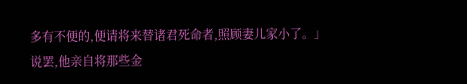多有不便的,便请将来替诸君死命者,照顾妻儿家小了。」
说罢,他亲自将那些金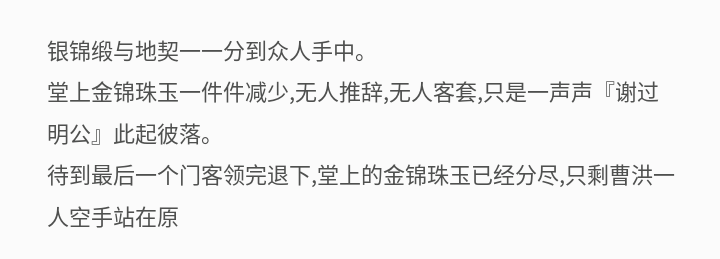银锦缎与地契一一分到众人手中。
堂上金锦珠玉一件件减少,无人推辞,无人客套,只是一声声『谢过明公』此起彼落。
待到最后一个门客领完退下,堂上的金锦珠玉已经分尽,只剩曹洪一人空手站在原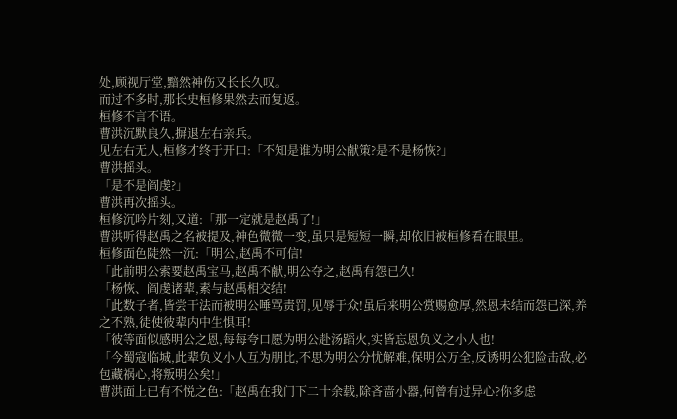处,顾视厅堂,黯然神伤又长长久叹。
而过不多时,那长史桓修果然去而复返。
桓修不言不语。
曹洪沉默良久,摒退左右亲兵。
见左右无人,桓修才终于开口:「不知是谁为明公献策?是不是杨恢?」
曹洪摇头。
「是不是阎虔?」
曹洪再次摇头。
桓修沉吟片刻,又道:「那一定就是赵禹了!」
曹洪听得赵禹之名被提及,神色微微一变,虽只是短短一瞬,却依旧被桓修看在眼里。
桓修面色陡然一沉:「明公,赵禹不可信!
「此前明公索要赵禹宝马,赵禹不献,明公夺之,赵禹有怨已久!
「杨恢、阎虔诸辈,素与赵禹相交结!
「此数子者,皆尝干法而被明公唾骂责罚,见辱于众!虽后来明公赏赐愈厚,然恩未结而怨已深,养之不熟,徒使彼辈内中生惧耳!
「彼等面似感明公之恩,每每夸口愿为明公赴汤蹈火,实皆忘恩负义之小人也!
「今蜀寇临城,此辈负义小人互为朋比,不思为明公分忧解难,保明公万全,反诱明公犯险击敌,必包藏祸心,将叛明公矣!」
曹洪面上已有不悦之色:「赵禹在我门下二十余载,除吝啬小器,何曾有过异心?你多虑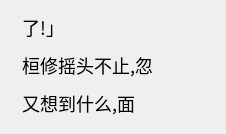了!」
桓修摇头不止,忽又想到什么,面